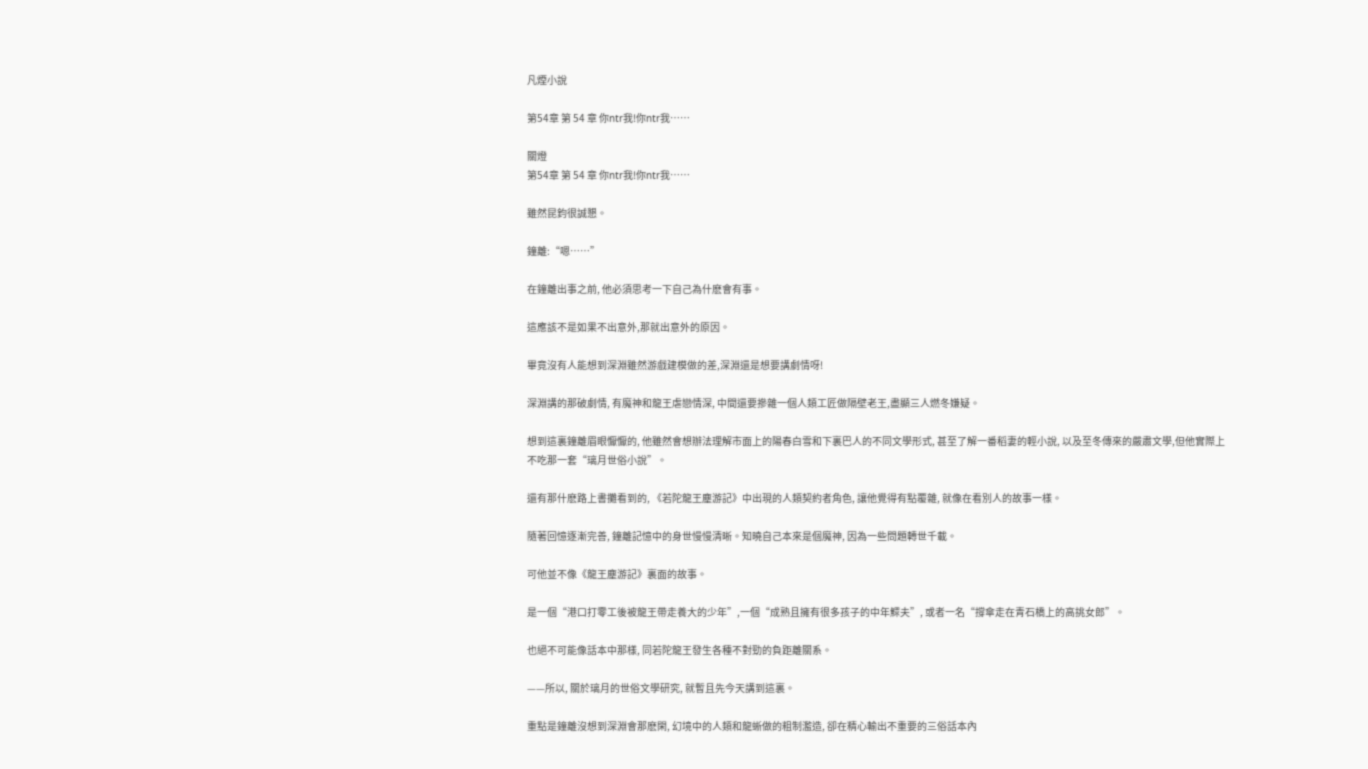凡煙小說

第54章 第 54 章 你ntr我!你ntr我……

關燈
第54章 第 54 章 你ntr我!你ntr我……

雖然昆鈞很誠懇。

鐘離:“嗯……”

在鐘離出事之前, 他必須思考一下自己為什麽會有事。

這應該不是如果不出意外,那就出意外的原因。

畢竟沒有人能想到深淵雖然游戲建模做的差,深淵還是想要講劇情呀!

深淵講的那破劇情, 有魔神和龍王虐戀情深, 中間還要摻雜一個人類工匠做隔壁老王,盡顯三人燃冬嫌疑。

想到這裏鐘離眉眼懨懨的, 他雖然會想辦法理解市面上的陽春白雪和下裏巴人的不同文學形式, 甚至了解一番稻妻的輕小說, 以及至冬傳來的嚴肅文學,但他實際上不吃那一套“璃月世俗小說”。

還有那什麽路上書攤看到的, 《若陀龍王塵游記》中出現的人類契約者角色, 讓他覺得有點覆雜, 就像在看別人的故事一樣。

隨著回憶逐漸完善, 鐘離記憶中的身世慢慢清晰。知曉自己本來是個魔神, 因為一些問題轉世千載。

可他並不像《龍王塵游記》裏面的故事。

是一個“港口打零工後被龍王帶走養大的少年”,一個“成熟且擁有很多孩子的中年鰥夫”, 或者一名“撐傘走在青石橋上的高挑女郎”。

也絕不可能像話本中那樣, 同若陀龍王發生各種不對勁的負距離關系。

——所以, 關於璃月的世俗文學研究, 就暫且先今天講到這裏。

重點是鐘離沒想到深淵會那麽閑, 幻境中的人類和龍蜥做的粗制濫造, 卻在精心輸出不重要的三俗話本內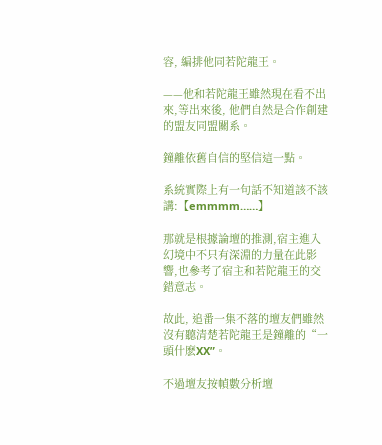容, 編排他同若陀龍王。

——他和若陀龍王雖然現在看不出來,等出來後, 他們自然是合作創建的盟友同盟關系。

鐘離依舊自信的堅信這一點。

系統實際上有一句話不知道該不該講:【emmmm……】

那就是根據論壇的推測,宿主進入幻境中不只有深淵的力量在此影響,也參考了宿主和若陀龍王的交錯意志。

故此, 追番一集不落的壇友們雖然沒有聽清楚若陀龍王是鐘離的“一頭什麽XX”。

不過壇友按幀數分析壇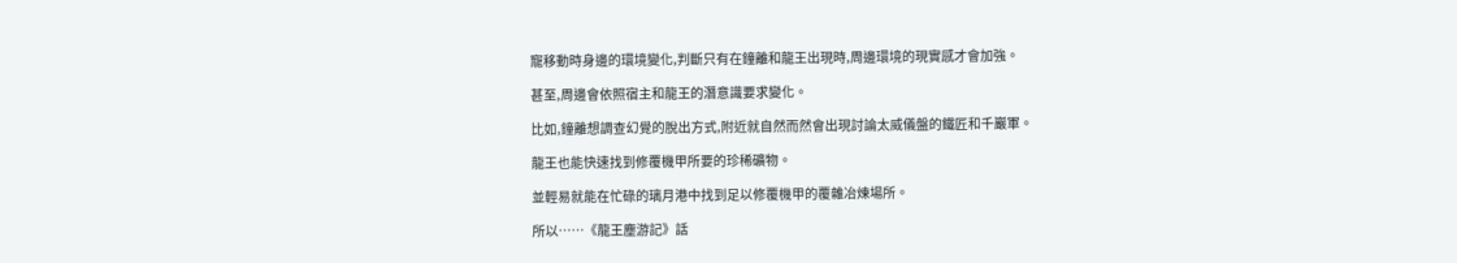寵移動時身邊的環境變化,判斷只有在鐘離和龍王出現時,周邊環境的現實感才會加強。

甚至,周邊會依照宿主和龍王的潛意識要求變化。

比如,鐘離想調查幻覺的脫出方式,附近就自然而然會出現討論太威儀盤的鐵匠和千巖軍。

龍王也能快速找到修覆機甲所要的珍稀礦物。

並輕易就能在忙碌的璃月港中找到足以修覆機甲的覆雜冶煉場所。

所以……《龍王塵游記》話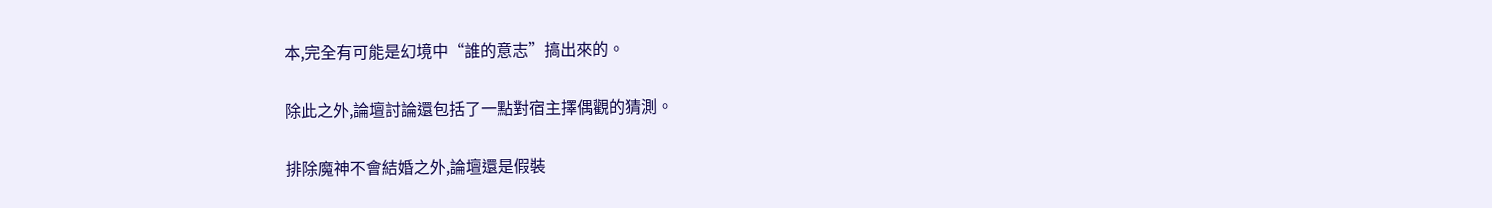本,完全有可能是幻境中“誰的意志”搞出來的。

除此之外,論壇討論還包括了一點對宿主擇偶觀的猜測。

排除魔神不會結婚之外,論壇還是假裝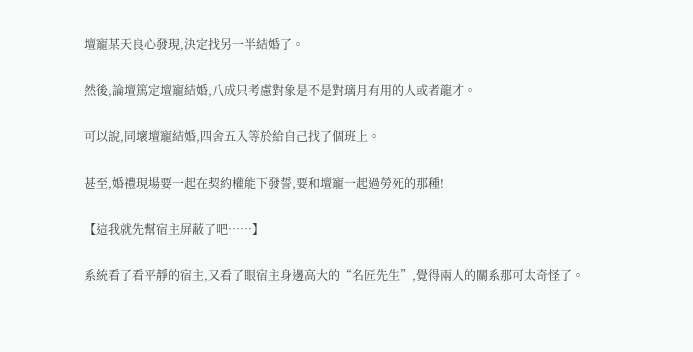壇寵某天良心發現,決定找另一半結婚了。

然後,論壇篤定壇寵結婚,八成只考慮對象是不是對璃月有用的人或者龍才。

可以說,同壞壇寵結婚,四舍五入等於給自己找了個班上。

甚至,婚禮現場要一起在契約權能下發誓,要和壇寵一起過勞死的那種!

【這我就先幫宿主屏蔽了吧……】

系統看了看平靜的宿主,又看了眼宿主身邊高大的“名匠先生”,覺得兩人的關系那可太奇怪了。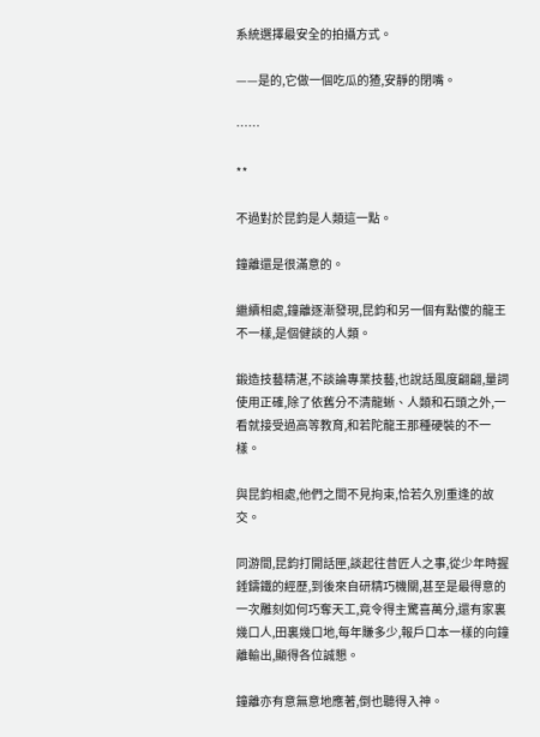系統選擇最安全的拍攝方式。

——是的,它做一個吃瓜的猹,安靜的閉嘴。

……

**

不過對於昆鈞是人類這一點。

鐘離還是很滿意的。

繼續相處,鐘離逐漸發現,昆鈞和另一個有點傻的龍王不一樣,是個健談的人類。

鍛造技藝精湛,不談論專業技藝,也說話風度翩翩,量詞使用正確,除了依舊分不清龍蜥、人類和石頭之外,一看就接受過高等教育,和若陀龍王那種硬裝的不一樣。

與昆鈞相處,他們之間不見拘束,恰若久別重逢的故交。

同游間,昆鈞打開話匣,談起往昔匠人之事,從少年時握錘鑄鐵的經歷,到後來自研精巧機關,甚至是最得意的一次雕刻如何巧奪天工,竟令得主驚喜萬分,還有家裏幾口人,田裏幾口地,每年賺多少,報戶口本一樣的向鐘離輸出,顯得各位誠懇。

鐘離亦有意無意地應著,倒也聽得入神。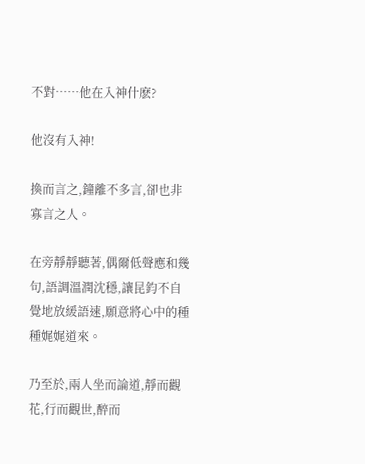不對……他在入神什麽?

他沒有入神!

換而言之,鐘離不多言,卻也非寡言之人。

在旁靜靜聽著,偶爾低聲應和幾句,語調溫潤沈穩,讓昆鈞不自覺地放緩語速,願意將心中的種種娓娓道來。

乃至於,兩人坐而論道,靜而觀花,行而觀世,醉而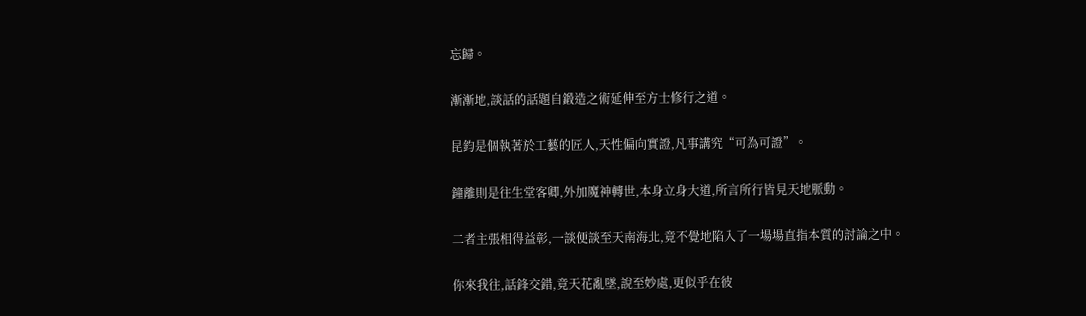忘歸。

漸漸地,談話的話題自鍛造之術延伸至方士修行之道。

昆鈞是個執著於工藝的匠人,天性偏向實證,凡事講究“可為可證”。

鐘離則是往生堂客卿,外加魔神轉世,本身立身大道,所言所行皆見天地脈動。

二者主張相得益彰,一談便談至天南海北,竟不覺地陷入了一場場直指本質的討論之中。

你來我往,話鋒交錯,竟天花亂墜,說至妙處,更似乎在彼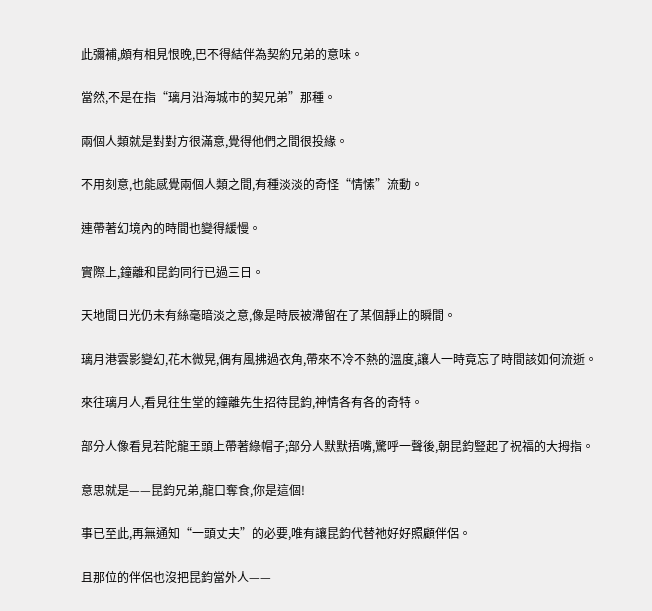此彌補,頗有相見恨晚,巴不得結伴為契約兄弟的意味。

當然,不是在指“璃月沿海城市的契兄弟”那種。

兩個人類就是對對方很滿意,覺得他們之間很投緣。

不用刻意,也能感覺兩個人類之間,有種淡淡的奇怪“情愫”流動。

連帶著幻境內的時間也變得緩慢。

實際上,鐘離和昆鈞同行已過三日。

天地間日光仍未有絲毫暗淡之意,像是時辰被滯留在了某個靜止的瞬間。

璃月港雲影變幻,花木微晃,偶有風拂過衣角,帶來不冷不熱的溫度,讓人一時竟忘了時間該如何流逝。

來往璃月人,看見往生堂的鐘離先生招待昆鈞,神情各有各的奇特。

部分人像看見若陀龍王頭上帶著綠帽子;部分人默默捂嘴,驚呼一聲後,朝昆鈞豎起了祝福的大拇指。

意思就是——昆鈞兄弟,龍口奪食,你是這個!

事已至此,再無通知“一頭丈夫”的必要,唯有讓昆鈞代替祂好好照顧伴侶。

且那位的伴侶也沒把昆鈞當外人——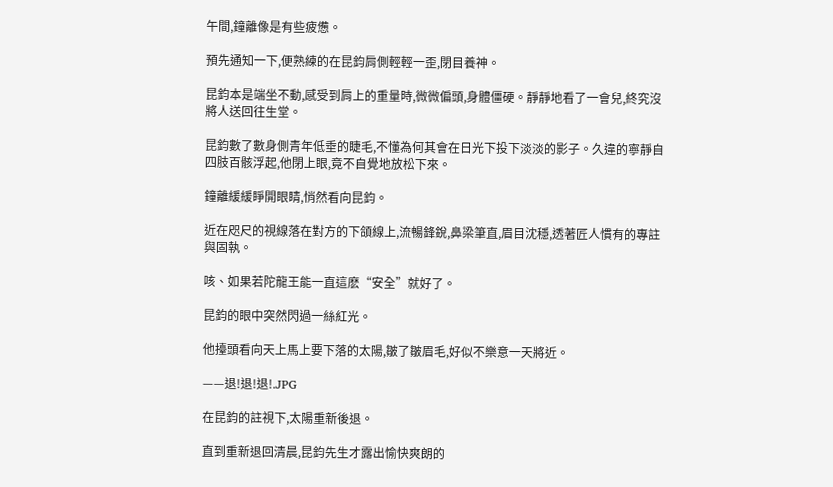午間,鐘離像是有些疲憊。

預先通知一下,便熟練的在昆鈞肩側輕輕一歪,閉目養神。

昆鈞本是端坐不動,感受到肩上的重量時,微微偏頭,身體僵硬。靜靜地看了一會兒,終究沒將人送回往生堂。

昆鈞數了數身側青年低垂的睫毛,不懂為何其會在日光下投下淡淡的影子。久違的寧靜自四肢百骸浮起,他閉上眼,竟不自覺地放松下來。

鐘離緩緩睜開眼睛,悄然看向昆鈞。

近在咫尺的視線落在對方的下頜線上,流暢鋒銳,鼻梁筆直,眉目沈穩,透著匠人慣有的專註與固執。

咳、如果若陀龍王能一直這麽“安全”就好了。

昆鈞的眼中突然閃過一絲紅光。

他擡頭看向天上馬上要下落的太陽,皺了皺眉毛,好似不樂意一天將近。

——退!退!退!.JPG

在昆鈞的註視下,太陽重新後退。

直到重新退回清晨,昆鈞先生才露出愉快爽朗的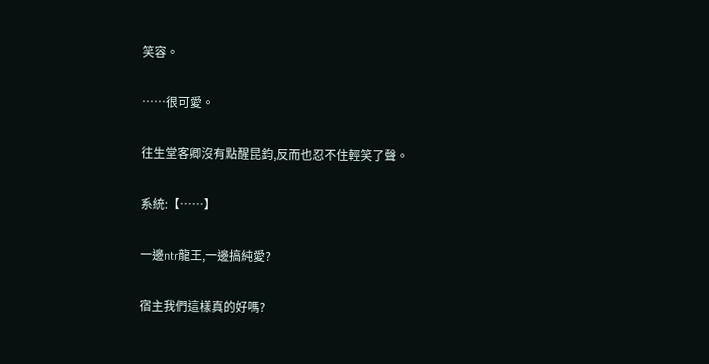笑容。

……很可愛。

往生堂客卿沒有點醒昆鈞,反而也忍不住輕笑了聲。

系統:【……】

一邊ntr龍王,一邊搞純愛?

宿主我們這樣真的好嗎?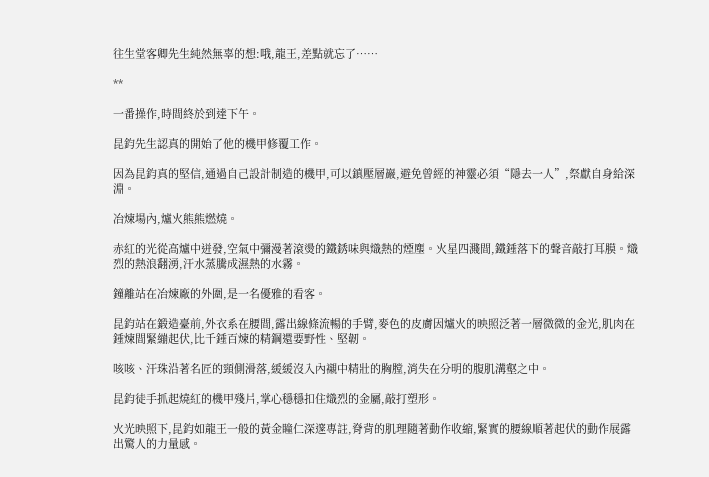往生堂客卿先生純然無辜的想:哦,龍王,差點就忘了……

**

一番操作,時間終於到達下午。

昆鈞先生認真的開始了他的機甲修覆工作。

因為昆鈞真的堅信,通過自己設計制造的機甲,可以鎮壓層巖,避免曾經的神靈必須“隱去一人”,祭獻自身給深淵。

冶煉場內,爐火熊熊燃燒。

赤紅的光從高爐中迸發,空氣中彌漫著滾燙的鐵銹味與熾熱的煙塵。火星四濺間,鐵錘落下的聲音敲打耳膜。熾烈的熱浪翻湧,汗水蒸騰成濕熱的水霧。

鐘離站在冶煉廠的外圍,是一名優雅的看客。

昆鈞站在鍛造臺前,外衣系在腰間,露出線條流暢的手臂,麥色的皮膚因爐火的映照泛著一層微微的金光,肌肉在錘煉間緊繃起伏,比千錘百煉的精鋼還要野性、堅韌。

咳咳、汗珠沿著名匠的頸側滑落,緩緩沒入內襯中精壯的胸膛,消失在分明的腹肌溝壑之中。

昆鈞徒手抓起燒紅的機甲殘片,掌心穩穩扣住熾烈的金屬,敲打塑形。

火光映照下,昆鈞如龍王一般的黃金瞳仁深邃專註,脊背的肌理隨著動作收縮,緊實的腰線順著起伏的動作展露出驚人的力量感。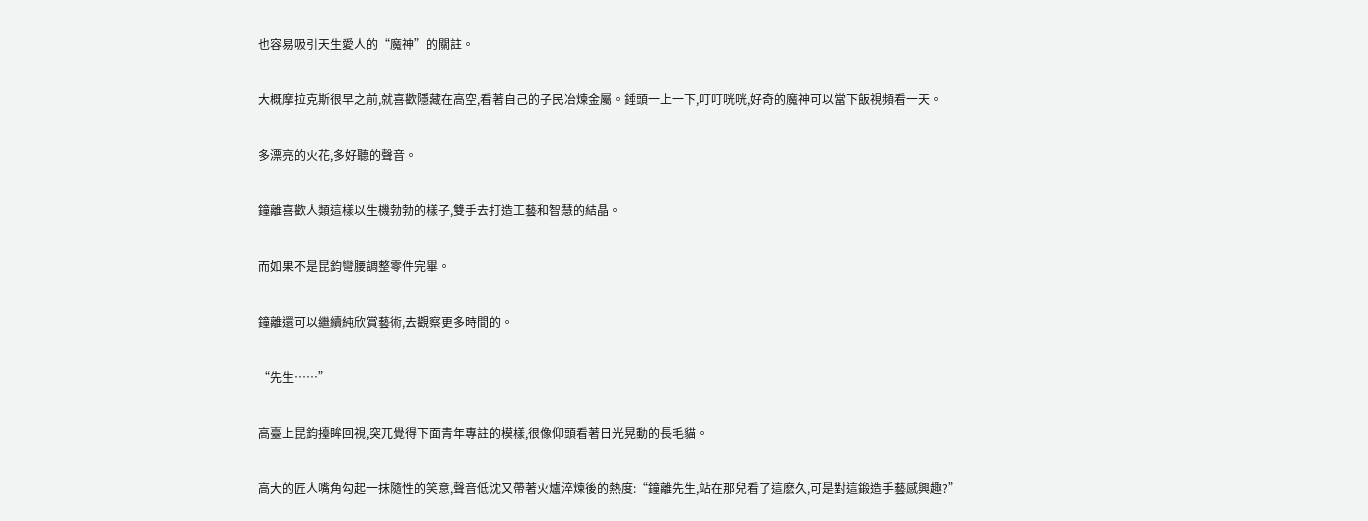也容易吸引天生愛人的“魔神”的關註。

大概摩拉克斯很早之前,就喜歡隱藏在高空,看著自己的子民冶煉金屬。錘頭一上一下,叮叮咣咣,好奇的魔神可以當下飯視頻看一天。

多漂亮的火花,多好聽的聲音。

鐘離喜歡人類這樣以生機勃勃的樣子,雙手去打造工藝和智慧的結晶。

而如果不是昆鈞彎腰調整零件完畢。

鐘離還可以繼續純欣賞藝術,去觀察更多時間的。

“先生……”

高臺上昆鈞擡眸回視,突兀覺得下面青年專註的模樣,很像仰頭看著日光晃動的長毛貓。

高大的匠人嘴角勾起一抹隨性的笑意,聲音低沈又帶著火爐淬煉後的熱度:“鐘離先生,站在那兒看了這麽久,可是對這鍛造手藝感興趣?”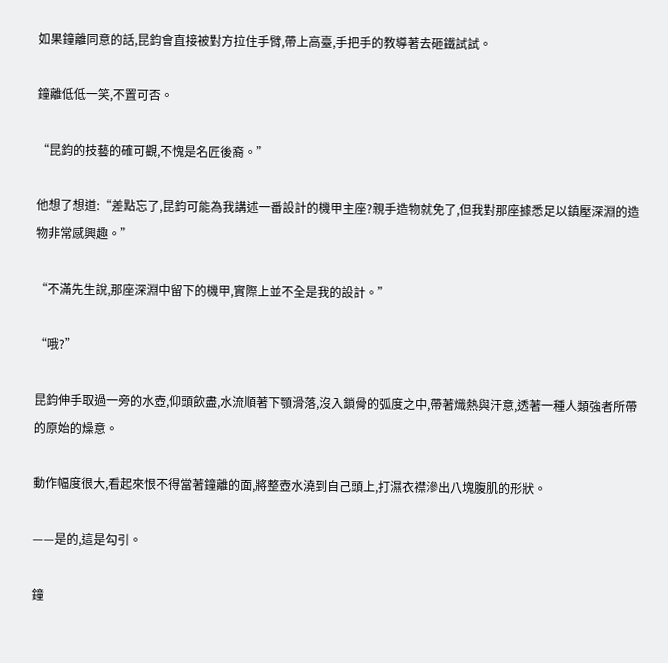如果鐘離同意的話,昆鈞會直接被對方拉住手臂,帶上高臺,手把手的教導著去砸鐵試試。

鐘離低低一笑,不置可否。

“昆鈞的技藝的確可觀,不愧是名匠後裔。”

他想了想道:“差點忘了,昆鈞可能為我講述一番設計的機甲主座?親手造物就免了,但我對那座據悉足以鎮壓深淵的造物非常感興趣。”

“不滿先生說,那座深淵中留下的機甲,實際上並不全是我的設計。”

“哦?”

昆鈞伸手取過一旁的水壺,仰頭飲盡,水流順著下顎滑落,沒入鎖骨的弧度之中,帶著熾熱與汗意,透著一種人類強者所帶的原始的燥意。

動作幅度很大,看起來恨不得當著鐘離的面,將整壺水澆到自己頭上,打濕衣襟滲出八塊腹肌的形狀。

——是的,這是勾引。

鐘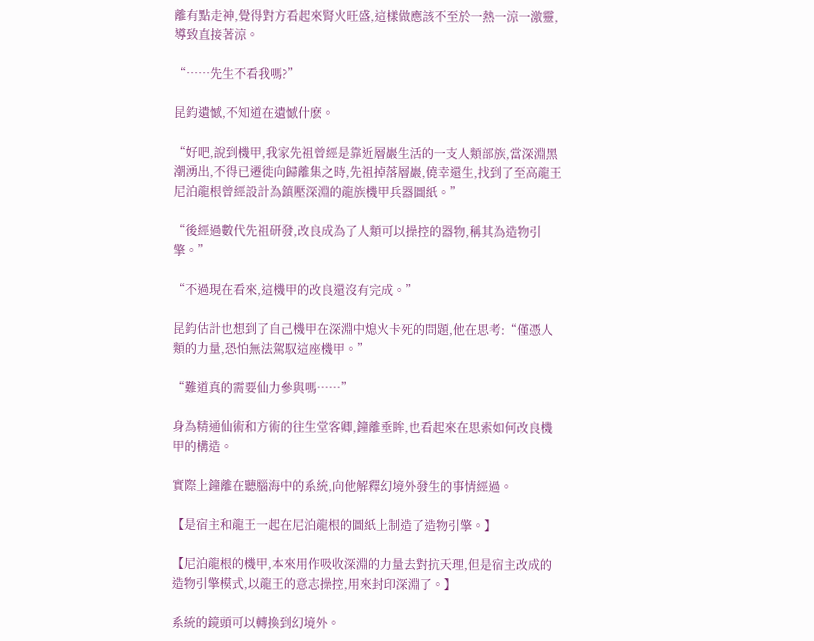離有點走神,覺得對方看起來腎火旺盛,這樣做應該不至於一熱一涼一激靈,導致直接著涼。

“……先生不看我嗎?”

昆鈞遺憾,不知道在遺憾什麽。

“好吧,說到機甲,我家先祖曾經是靠近層巖生活的一支人類部族,當深淵黑潮湧出,不得已遷徙向歸離集之時,先祖掉落層巖,僥幸還生,找到了至高龍王尼泊龍根曾經設計為鎮壓深淵的龍族機甲兵器圖紙。”

“後經過數代先祖研發,改良成為了人類可以操控的器物,稱其為造物引擎。”

“不過現在看來,這機甲的改良還沒有完成。”

昆鈞估計也想到了自己機甲在深淵中熄火卡死的問題,他在思考:“僅憑人類的力量,恐怕無法駕馭這座機甲。”

“難道真的需要仙力參與嗎……”

身為精通仙術和方術的往生堂客卿,鐘離垂眸,也看起來在思索如何改良機甲的構造。

實際上鐘離在聽腦海中的系統,向他解釋幻境外發生的事情經過。

【是宿主和龍王一起在尼泊龍根的圖紙上制造了造物引擎。】

【尼泊龍根的機甲,本來用作吸收深淵的力量去對抗天理,但是宿主改成的造物引擎模式,以龍王的意志操控,用來封印深淵了。】

系統的鏡頭可以轉換到幻境外。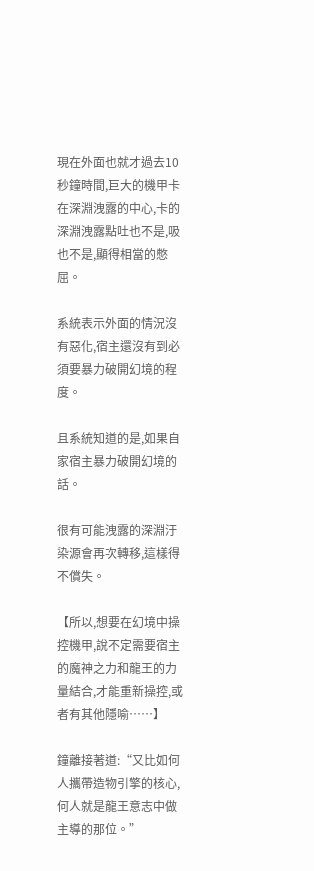現在外面也就才過去10秒鐘時間,巨大的機甲卡在深淵洩露的中心,卡的深淵洩露點吐也不是,吸也不是,顯得相當的憋屈。

系統表示外面的情況沒有惡化,宿主還沒有到必須要暴力破開幻境的程度。

且系統知道的是,如果自家宿主暴力破開幻境的話。

很有可能洩露的深淵汙染源會再次轉移,這樣得不償失。

【所以,想要在幻境中操控機甲,說不定需要宿主的魔神之力和龍王的力量結合,才能重新操控,或者有其他隱喻……】

鐘離接著道:“又比如何人攜帶造物引擎的核心,何人就是龍王意志中做主導的那位。”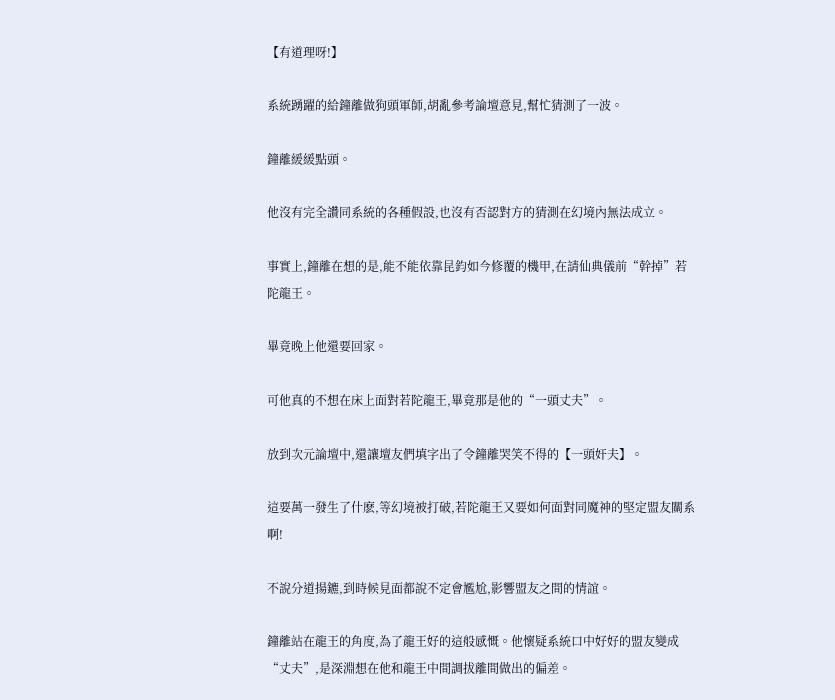【有道理呀!】

系統踴躍的給鐘離做狗頭軍師,胡亂參考論壇意見,幫忙猜測了一波。

鐘離緩緩點頭。

他沒有完全讚同系統的各種假設,也沒有否認對方的猜測在幻境內無法成立。

事實上,鐘離在想的是,能不能依靠昆鈞如今修覆的機甲,在請仙典儀前“幹掉”若陀龍王。

畢竟晚上他還要回家。

可他真的不想在床上面對若陀龍王,畢竟那是他的“一頭丈夫”。

放到次元論壇中,還讓壇友們填字出了令鐘離哭笑不得的【一頭奸夫】。

這要萬一發生了什麽,等幻境被打破,若陀龍王又要如何面對同魔神的堅定盟友關系啊!

不說分道揚鑣,到時候見面都說不定會尷尬,影響盟友之間的情誼。

鐘離站在龍王的角度,為了龍王好的這般感慨。他懷疑系統口中好好的盟友變成“丈夫”,是深淵想在他和龍王中間調拔離間做出的偏差。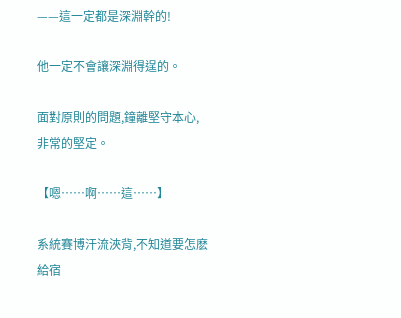——這一定都是深淵幹的!

他一定不會讓深淵得逞的。

面對原則的問題,鐘離堅守本心,非常的堅定。

【嗯……啊……這……】

系統賽博汗流浹背,不知道要怎麽給宿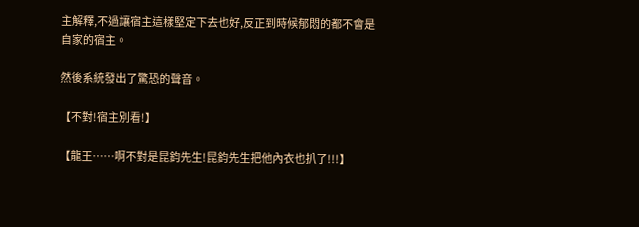主解釋,不過讓宿主這樣堅定下去也好,反正到時候郁悶的都不會是自家的宿主。

然後系統發出了驚恐的聲音。

【不對!宿主別看!】

【龍王……啊不對是昆鈞先生!昆鈞先生把他內衣也扒了!!!】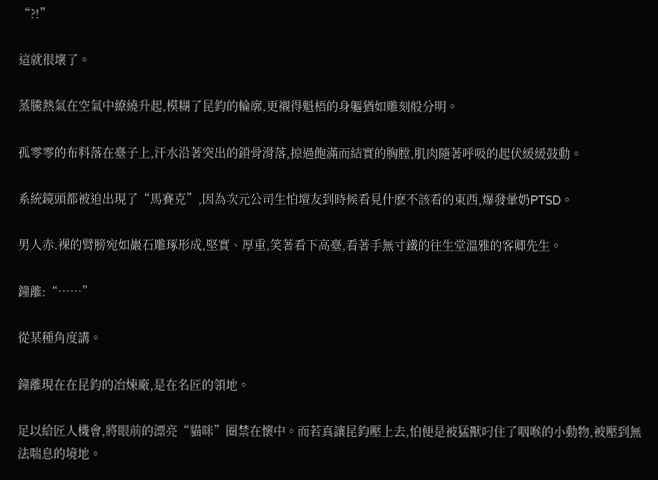“?!”

這就很壞了。

蒸騰熱氣在空氣中繚繞升起,模糊了昆鈞的輪廓,更襯得魁梧的身軀猶如雕刻般分明。

孤零零的布料落在臺子上,汗水沿著突出的鎖骨滑落,掠過飽滿而結實的胸膛,肌肉隨著呼吸的起伏緩緩鼓動。

系統鏡頭都被迫出現了“馬賽克”,因為次元公司生怕壇友到時候看見什麽不該看的東西,爆發暈奶PTSD。

男人赤.裸的臂膀宛如巖石雕琢形成,堅實、厚重,笑著看下高臺,看著手無寸鐵的往生堂溫雅的客卿先生。

鐘離:“……”

從某種角度講。

鐘離現在在昆鈞的冶煉廠,是在名匠的領地。

足以給匠人機會,將眼前的漂亮“貓咪”圈禁在懷中。而若真讓昆鈞壓上去,怕便是被猛獸叼住了咽喉的小動物,被壓到無法喘息的境地。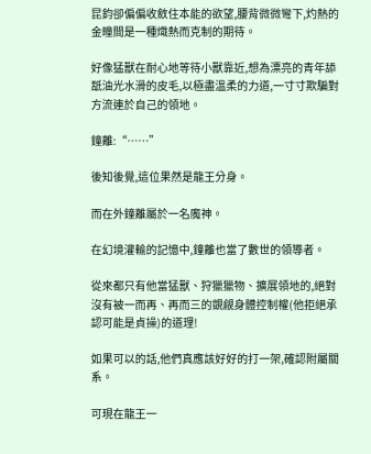昆鈞卻偏偏收斂住本能的欲望,腰背微微彎下,灼熱的金瞳間是一種熾熱而克制的期待。

好像猛獸在耐心地等待小獸靠近,想為漂亮的青年舔舐油光水滑的皮毛,以極盡溫柔的力道,一寸寸欺騙對方流連於自己的領地。

鐘離:“……”

後知後覺,這位果然是龍王分身。

而在外鐘離屬於一名魔神。

在幻境灌輸的記憶中,鐘離也當了數世的領導者。

從來都只有他當猛獸、狩獵獵物、擴展領地的,絕對沒有被一而再、再而三的覬覦身體控制權(他拒絕承認可能是貞操)的道理!

如果可以的話,他們真應該好好的打一架,確認附屬關系。

可現在龍王一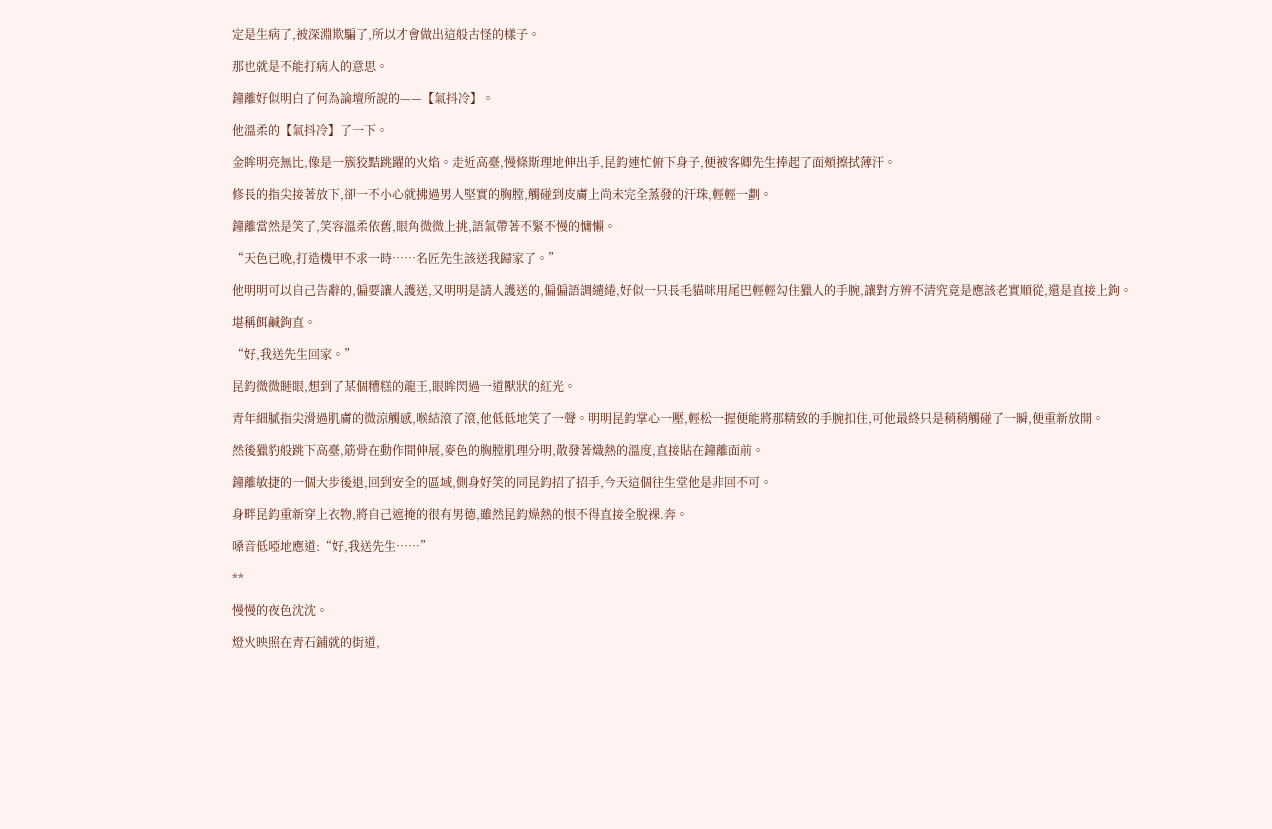定是生病了,被深淵欺騙了,所以才會做出這般古怪的樣子。

那也就是不能打病人的意思。

鐘離好似明白了何為論壇所說的——【氣抖冷】。

他溫柔的【氣抖冷】了一下。

金眸明亮無比,像是一簇狡黠跳躍的火焰。走近高臺,慢條斯理地伸出手,昆鈞連忙俯下身子,便被客卿先生捧起了面頰擦拭薄汗。

修長的指尖接著放下,卻一不小心就拂過男人堅實的胸膛,觸碰到皮膚上尚未完全蒸發的汗珠,輕輕一劃。

鐘離當然是笑了,笑容溫柔依舊,眼角微微上挑,語氣帶著不緊不慢的慵懶。

“天色已晚,打造機甲不求一時……名匠先生該送我歸家了。”

他明明可以自己告辭的,偏要讓人護送,又明明是請人護送的,偏偏語調繾綣,好似一只長毛貓咪用尾巴輕輕勾住獵人的手腕,讓對方辨不清究竟是應該老實順從,還是直接上鉤。

堪稱餌鹹鉤直。

“好,我送先生回家。”

昆鈞微微瞇眼,想到了某個糟糕的龍王,眼眸閃過一道獸狀的紅光。

青年細膩指尖滑過肌膚的微涼觸感,喉結滾了滾,他低低地笑了一聲。明明昆鈞掌心一壓,輕松一握便能將那精致的手腕扣住,可他最終只是稍稍觸碰了一瞬,便重新放開。

然後獵豹般跳下高臺,筋骨在動作間伸展,麥色的胸膛肌理分明,散發著熾熱的溫度,直接貼在鐘離面前。

鐘離敏捷的一個大步後退,回到安全的區域,側身好笑的同昆鈞招了招手,今天這個往生堂他是非回不可。

身畔昆鈞重新穿上衣物,將自己遮掩的很有男德,雖然昆鈞燥熱的恨不得直接全脫裸.奔。

嗓音低啞地應道:“好,我送先生……”

**

慢慢的夜色沈沈。

燈火映照在青石鋪就的街道,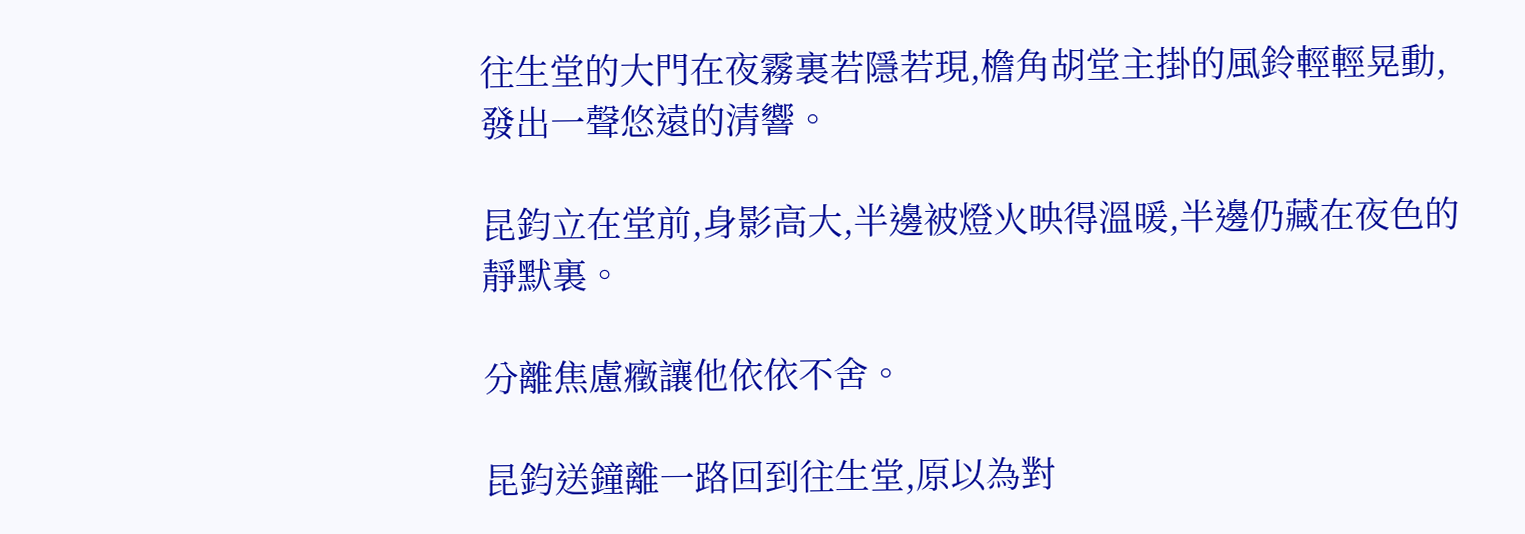往生堂的大門在夜霧裏若隱若現,檐角胡堂主掛的風鈴輕輕晃動,發出一聲悠遠的清響。

昆鈞立在堂前,身影高大,半邊被燈火映得溫暖,半邊仍藏在夜色的靜默裏。

分離焦慮癥讓他依依不舍。

昆鈞送鐘離一路回到往生堂,原以為對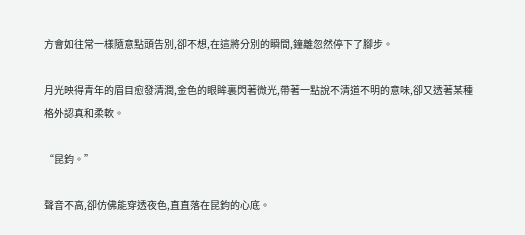方會如往常一樣隨意點頭告別,卻不想,在這將分別的瞬間,鐘離忽然停下了腳步。

月光映得青年的眉目愈發清潤,金色的眼眸裏閃著微光,帶著一點說不清道不明的意味,卻又透著某種格外認真和柔軟。

“昆鈞。”

聲音不高,卻仿佛能穿透夜色,直直落在昆鈞的心底。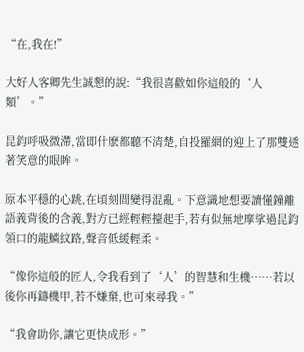“在,我在!”

大好人客卿先生誠懇的說:“我很喜歡如你這般的‘人類’。”

昆鈞呼吸微滯,當即什麽都聽不清楚,自投羅網的迎上了那雙透著笑意的眼眸。

原本平穩的心跳,在頃刻間變得混亂。下意識地想要讀懂鐘離語義背後的含義,對方已經輕輕擡起手,若有似無地摩挲過昆鈞領口的龍鱗紋路,聲音低緩輕柔。

“像你這般的匠人,令我看到了‘人’的智慧和生機……若以後你再鑄機甲,若不嫌棄,也可來尋我。”

“我會助你,讓它更快成形。”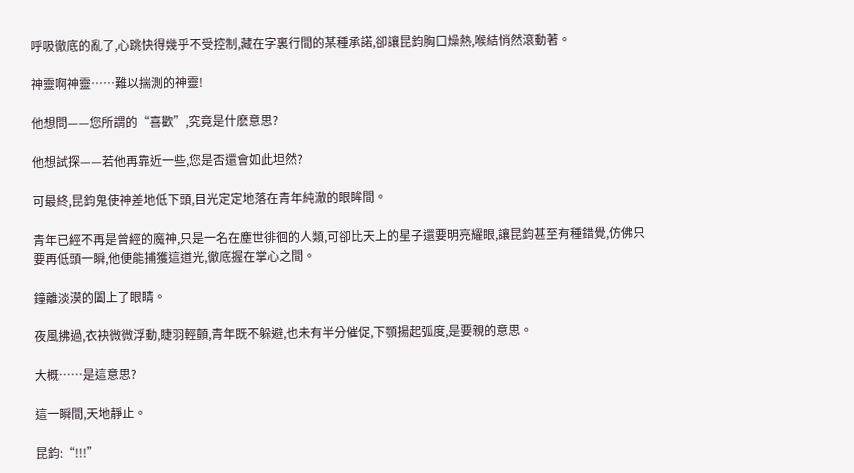呼吸徹底的亂了,心跳快得幾乎不受控制,藏在字裏行間的某種承諾,卻讓昆鈞胸口燥熱,喉結悄然滾動著。

神靈啊神靈……難以揣測的神靈!

他想問——您所謂的“喜歡”,究竟是什麽意思?

他想試探——若他再靠近一些,您是否還會如此坦然?

可最終,昆鈞鬼使神差地低下頭,目光定定地落在青年純澈的眼眸間。

青年已經不再是曾經的魔神,只是一名在塵世徘徊的人類,可卻比天上的星子還要明亮耀眼,讓昆鈞甚至有種錯覺,仿佛只要再低頭一瞬,他便能捕獲這道光,徹底握在掌心之間。

鐘離淡漠的闔上了眼睛。

夜風拂過,衣袂微微浮動,睫羽輕顫,青年既不躲避,也未有半分催促,下顎揚起弧度,是要親的意思。

大概……是這意思?

這一瞬間,天地靜止。

昆鈞:“!!!”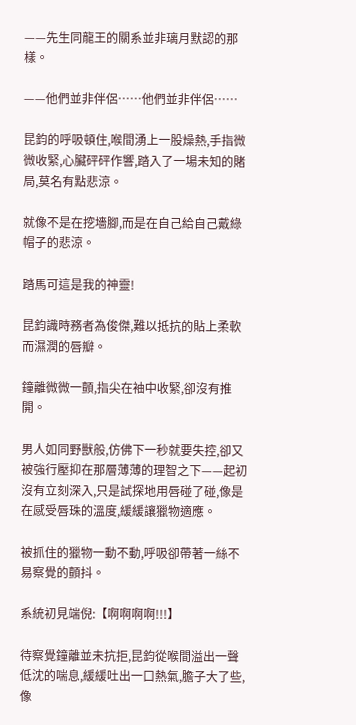——先生同龍王的關系並非璃月默認的那樣。

——他們並非伴侶……他們並非伴侶……

昆鈞的呼吸頓住,喉間湧上一股燥熱,手指微微收緊,心臟砰砰作響,踏入了一場未知的賭局,莫名有點悲涼。

就像不是在挖墻腳,而是在自己給自己戴綠帽子的悲涼。

踏馬可這是我的神靈!

昆鈞識時務者為俊傑,難以抵抗的貼上柔軟而濕潤的唇瓣。

鐘離微微一顫,指尖在袖中收緊,卻沒有推開。

男人如同野獸般,仿佛下一秒就要失控,卻又被強行壓抑在那層薄薄的理智之下——起初沒有立刻深入,只是試探地用唇碰了碰,像是在感受唇珠的溫度,緩緩讓獵物適應。

被抓住的獵物一動不動,呼吸卻帶著一絲不易察覺的顫抖。

系統初見端倪:【啊啊啊啊!!!】

待察覺鐘離並未抗拒,昆鈞從喉間溢出一聲低沈的喘息,緩緩吐出一口熱氣,膽子大了些,像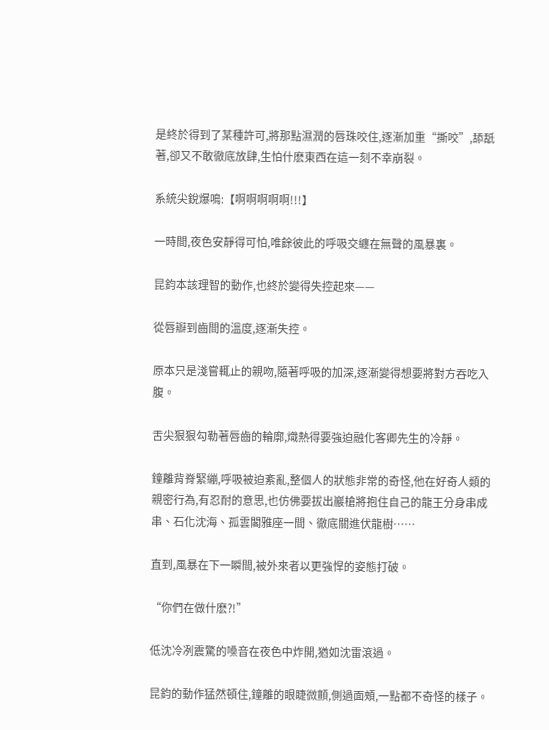是終於得到了某種許可,將那點濕潤的唇珠咬住,逐漸加重“撕咬”,舔舐著,卻又不敢徹底放肆,生怕什麽東西在這一刻不幸崩裂。

系統尖銳爆鳴:【啊啊啊啊啊!!!】

一時間,夜色安靜得可怕,唯餘彼此的呼吸交纏在無聲的風暴裏。

昆鈞本該理智的動作,也終於變得失控起來——

從唇瓣到齒間的溫度,逐漸失控。

原本只是淺嘗輒止的親吻,隨著呼吸的加深,逐漸變得想要將對方吞吃入腹。

舌尖狠狠勾勒著唇齒的輪廓,熾熱得要強迫融化客卿先生的冷靜。

鐘離背脊緊繃,呼吸被迫紊亂,整個人的狀態非常的奇怪,他在好奇人類的親密行為,有忍耐的意思,也仿佛要拔出巖槍將抱住自己的龍王分身串成串、石化沈海、孤雲閣雅座一間、徹底關進伏龍樹……

直到,風暴在下一瞬間,被外來者以更強悍的姿態打破。

“你們在做什麽?!”

低沈冷冽震驚的嗓音在夜色中炸開,猶如沈雷滾過。

昆鈞的動作猛然頓住,鐘離的眼睫微顫,側過面頰,一點都不奇怪的樣子。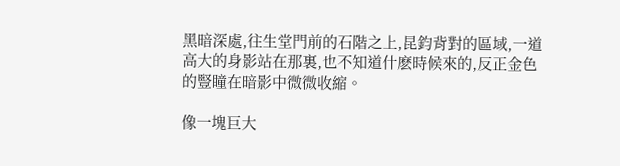黑暗深處,往生堂門前的石階之上,昆鈞背對的區域,一道高大的身影站在那裏,也不知道什麽時候來的,反正金色的豎瞳在暗影中微微收縮。

像一塊巨大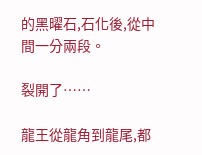的黑曜石,石化後,從中間一分兩段。

裂開了……

龍王從龍角到龍尾,都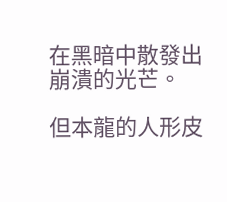在黑暗中散發出崩潰的光芒。

但本龍的人形皮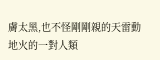膚太黑,也不怪剛剛親的天雷動地火的一對人類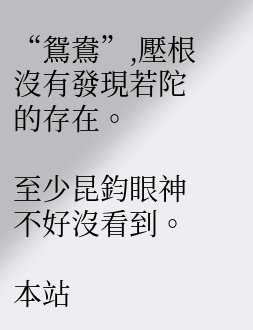“鴛鴦”,壓根沒有發現若陀的存在。

至少昆鈞眼神不好沒看到。

本站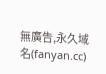無廣告,永久域名(fanyan.cc)